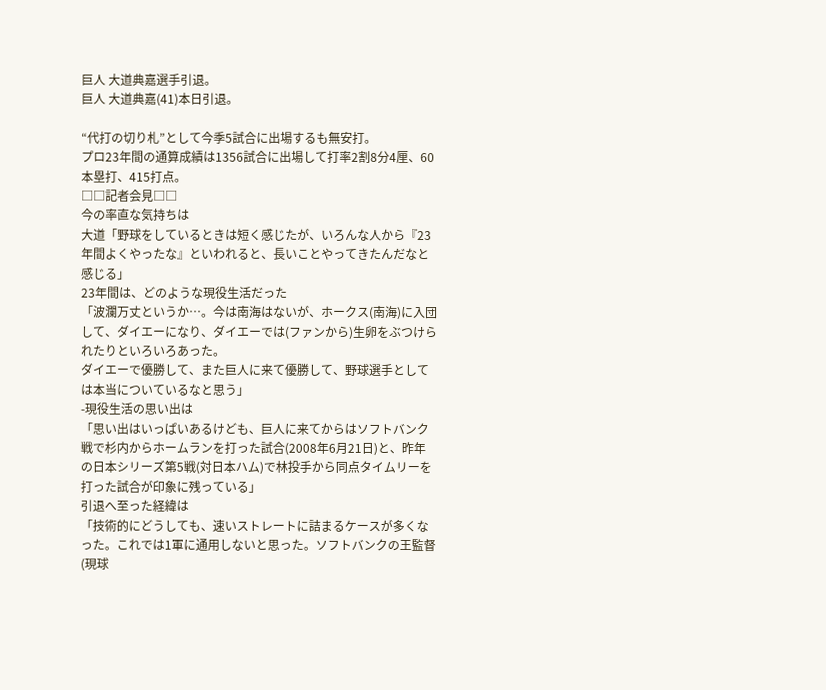巨人 大道典嘉選手引退。
巨人 大道典嘉(41)本日引退。

“代打の切り札”として今季5試合に出場するも無安打。
プロ23年間の通算成績は1356試合に出場して打率2割8分4厘、60本塁打、415打点。
□□記者会見□□
今の率直な気持ちは
大道「野球をしているときは短く感じたが、いろんな人から『23年間よくやったな』といわれると、長いことやってきたんだなと感じる」
23年間は、どのような現役生活だった
「波瀾万丈というか…。今は南海はないが、ホークス(南海)に入団して、ダイエーになり、ダイエーでは(ファンから)生卵をぶつけられたりといろいろあった。
ダイエーで優勝して、また巨人に来て優勝して、野球選手としては本当についているなと思う」
-現役生活の思い出は
「思い出はいっぱいあるけども、巨人に来てからはソフトバンク戦で杉内からホームランを打った試合(2008年6月21日)と、昨年の日本シリーズ第5戦(対日本ハム)で林投手から同点タイムリーを打った試合が印象に残っている」
引退へ至った経緯は
「技術的にどうしても、速いストレートに詰まるケースが多くなった。これでは1軍に通用しないと思った。ソフトバンクの王監督(現球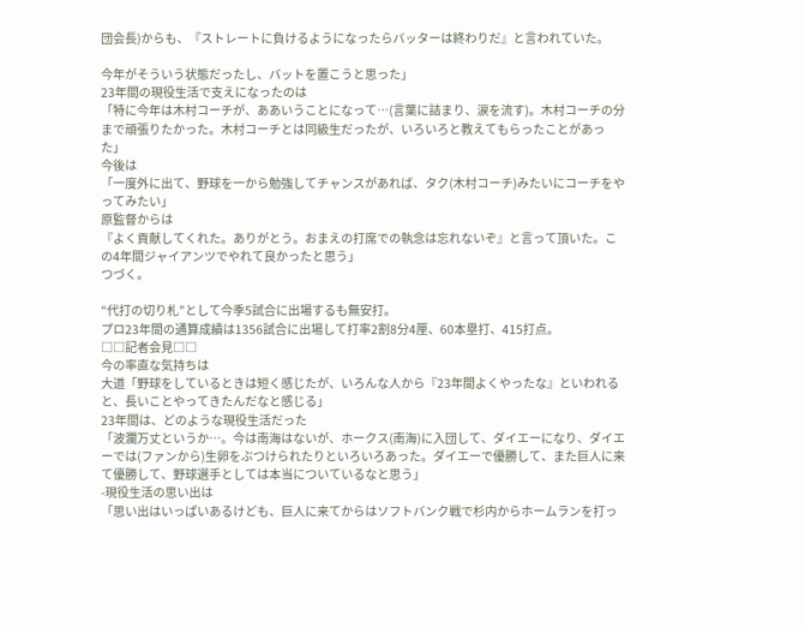団会長)からも、『ストレートに負けるようになったらバッターは終わりだ』と言われていた。

今年がそういう状態だったし、バットを置こうと思った」
23年間の現役生活で支えになったのは
「特に今年は木村コーチが、ああいうことになって…(言葉に詰まり、涙を流す)。木村コーチの分まで頑張りたかった。木村コーチとは同級生だったが、いろいろと教えてもらったことがあった」
今後は
「一度外に出て、野球を一から勉強してチャンスがあれば、タク(木村コーチ)みたいにコーチをやってみたい」
原監督からは
『よく貢献してくれた。ありがとう。おまえの打席での執念は忘れないぞ』と言って頂いた。この4年間ジャイアンツでやれて良かったと思う」
つづく。

“代打の切り札”として今季5試合に出場するも無安打。
プロ23年間の通算成績は1356試合に出場して打率2割8分4厘、60本塁打、415打点。
□□記者会見□□
今の率直な気持ちは
大道「野球をしているときは短く感じたが、いろんな人から『23年間よくやったな』といわれると、長いことやってきたんだなと感じる」
23年間は、どのような現役生活だった
「波瀾万丈というか…。今は南海はないが、ホークス(南海)に入団して、ダイエーになり、ダイエーでは(ファンから)生卵をぶつけられたりといろいろあった。ダイエーで優勝して、また巨人に来て優勝して、野球選手としては本当についているなと思う」
-現役生活の思い出は
「思い出はいっぱいあるけども、巨人に来てからはソフトバンク戦で杉内からホームランを打っ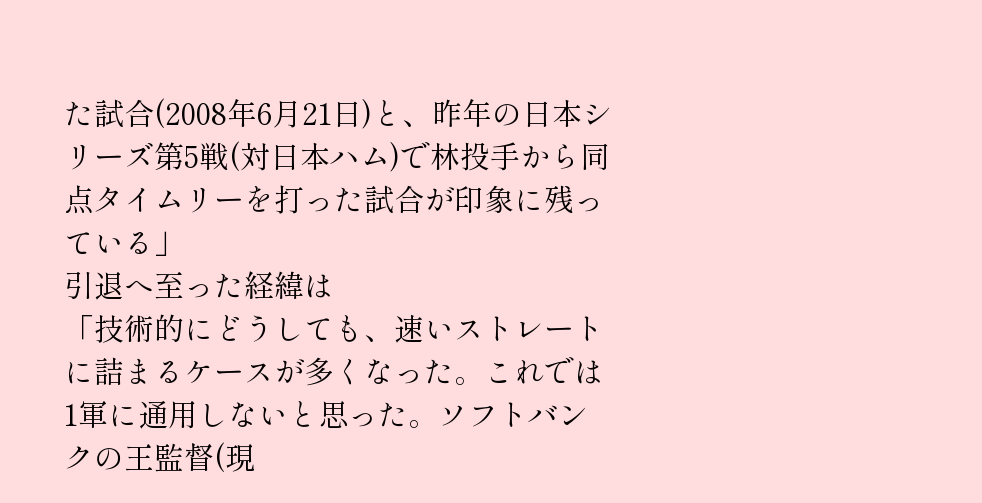た試合(2008年6月21日)と、昨年の日本シリーズ第5戦(対日本ハム)で林投手から同点タイムリーを打った試合が印象に残っている」
引退へ至った経緯は
「技術的にどうしても、速いストレートに詰まるケースが多くなった。これでは1軍に通用しないと思った。ソフトバンクの王監督(現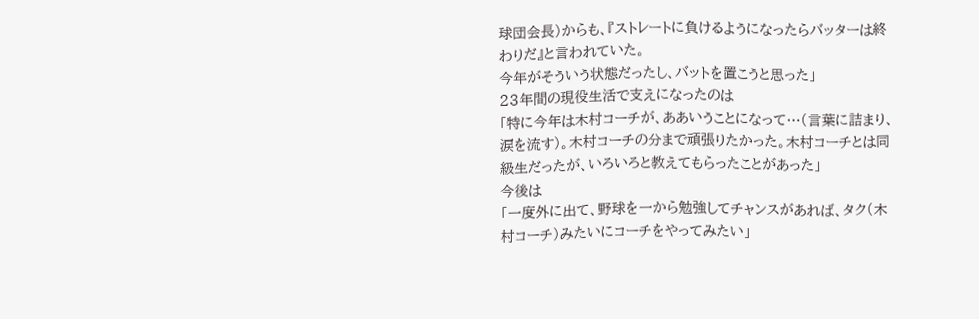球団会長)からも、『ストレートに負けるようになったらバッターは終わりだ』と言われていた。
今年がそういう状態だったし、バットを置こうと思った」
23年間の現役生活で支えになったのは
「特に今年は木村コーチが、ああいうことになって…(言葉に詰まり、涙を流す)。木村コーチの分まで頑張りたかった。木村コーチとは同級生だったが、いろいろと教えてもらったことがあった」
今後は
「一度外に出て、野球を一から勉強してチャンスがあれば、タク(木村コーチ)みたいにコーチをやってみたい」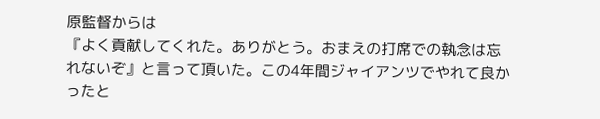原監督からは
『よく貢献してくれた。ありがとう。おまえの打席での執念は忘れないぞ』と言って頂いた。この4年間ジャイアンツでやれて良かったと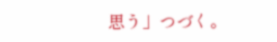思う」つづく。